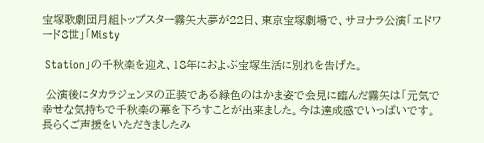宝塚歌劇団月組トップスター霧矢大夢が22日、東京宝塚劇場で、サヨナラ公演「エドワード8世」「Misty

 Station」の千秋楽を迎え、18年におよぶ宝塚生活に別れを告げた。

 公演後にタカラジェンヌの正装である緑色のはかま姿で会見に臨んだ霧矢は「元気で幸せな気持ちで千秋楽の幕を下ろすことが出来ました。今は達成感でいっぱいです。長らくご声援をいただきましたみ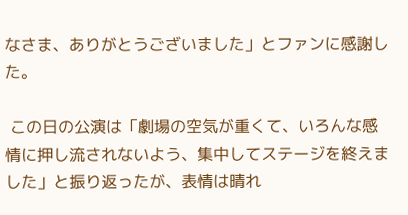なさま、ありがとうございました」とファンに感謝した。

 この日の公演は「劇場の空気が重くて、いろんな感情に押し流されないよう、集中してステージを終えました」と振り返ったが、表情は晴れ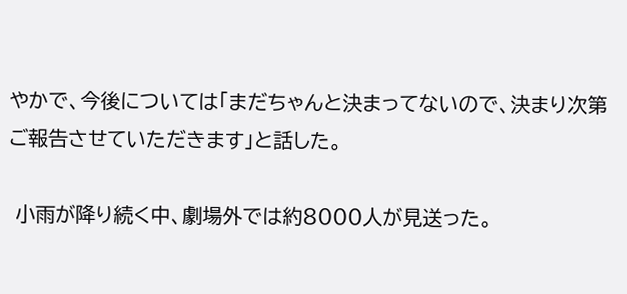やかで、今後については「まだちゃんと決まってないので、決まり次第ご報告させていただきます」と話した。

 小雨が降り続く中、劇場外では約8000人が見送った。